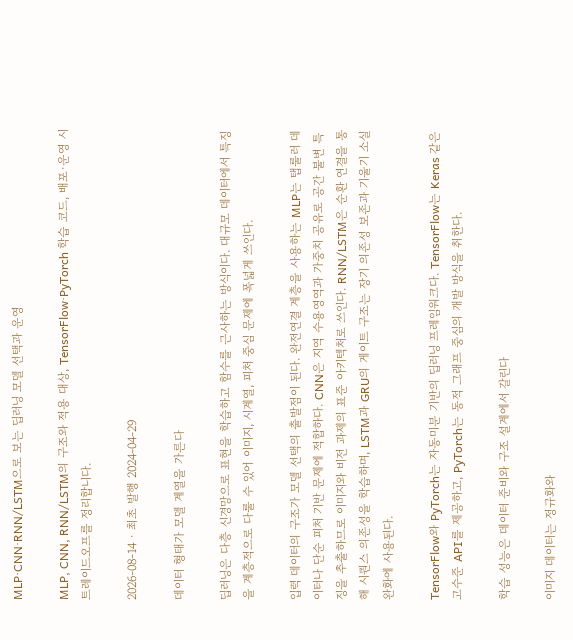MLP·CNN·RNN/LSTM으로 보는 딥러닝 모델 선택과 운영

MLP, CNN, RNN/LSTM의 구조와 적용 대상, TensorFlow·PyTorch 학습 코드, 배포·운영 시 트레이드오프를 정리합니다.

2026-08-14 · 최초 발행 2024-04-29

데이터 형태가 모델 계열을 가른다

딥러닝은 다층 신경망으로 표현을 학습하고 함수를 근사하는 방식이다. 대규모 데이터에서 특징을 계층적으로 다룰 수 있어 이미지, 시계열, 피처 중심 문제에 폭넓게 쓰인다.

입력 데이터의 구조가 모델 선택의 출발점이 된다. 완전연결 계층을 사용하는 MLP는 탭룰러 데이터나 단순 피처 기반 문제에 적합하다. CNN은 지역 수용영역과 가중치 공유로 공간 불변 특징을 추출하므로 이미지와 비전 과제의 표준 아키텍처로 쓰인다. RNN/LSTM은 순환 연결을 통해 시퀀스 의존성을 학습하며, LSTM과 GRU의 게이트 구조는 장기 의존성 보존과 기울기 소실 완화에 사용된다.

TensorFlow와 PyTorch는 자동미분 기반의 딥러닝 프레임워크다. TensorFlow는 Keras 같은 고수준 API를 제공하고, PyTorch는 동적 그래프 중심의 개발 방식을 취한다.

학습 성능은 데이터 준비와 구조 설계에서 갈린다

이미지 데이터는 정규화와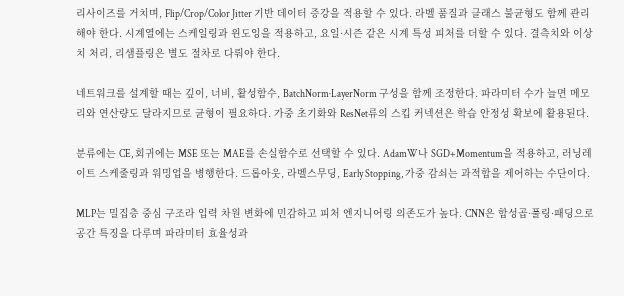리사이즈를 거치며, Flip/Crop/Color Jitter 기반 데이터 증강을 적용할 수 있다. 라벨 품질과 클래스 불균형도 함께 관리해야 한다. 시계열에는 스케일링과 윈도잉을 적용하고, 요일·시즌 같은 시계 특성 피처를 더할 수 있다. 결측치와 이상치 처리, 리샘플링은 별도 절차로 다뤄야 한다.

네트워크를 설계할 때는 깊이, 너비, 활성함수, BatchNorm·LayerNorm 구성을 함께 조정한다. 파라미터 수가 늘면 메모리와 연산량도 달라지므로 균형이 필요하다. 가중 초기화와 ResNet류의 스킵 커넥션은 학습 안정성 확보에 활용된다.

분류에는 CE, 회귀에는 MSE 또는 MAE를 손실함수로 선택할 수 있다. AdamW나 SGD+Momentum을 적용하고, 러닝레이트 스케줄링과 워밍업을 병행한다. 드롭아웃, 라벨스무딩, Early Stopping, 가중 감쇠는 과적합을 제어하는 수단이다.

MLP는 밀집층 중심 구조라 입력 차원 변화에 민감하고 피처 엔지니어링 의존도가 높다. CNN은 합성곱·풀링·패딩으로 공간 특징을 다루며 파라미터 효율성과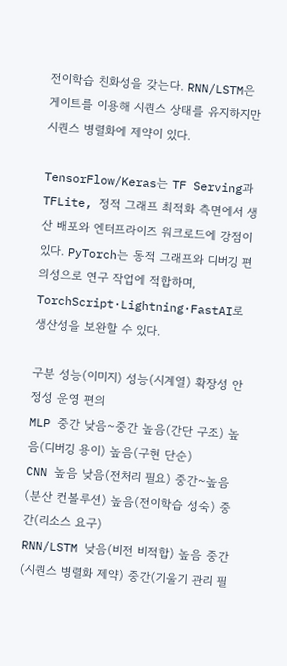전이학습 친화성을 갖는다. RNN/LSTM은 게이트를 이용해 시퀀스 상태를 유지하지만 시퀀스 병렬화에 제약이 있다.

TensorFlow/Keras는 TF Serving과 TFLite, 정적 그래프 최적화 측면에서 생산 배포와 엔터프라이즈 워크로드에 강점이 있다. PyTorch는 동적 그래프와 디버깅 편의성으로 연구 작업에 적합하며, TorchScript·Lightning·FastAI로 생산성을 보완할 수 있다.

구분 성능(이미지) 성능(시계열) 확장성 안정성 운영 편의
MLP 중간 낮음~중간 높음(간단 구조) 높음(디버깅 용이) 높음(구현 단순)
CNN 높음 낮음(전처리 필요) 중간~높음(분산 컨볼루션) 높음(전이학습 성숙) 중간(리소스 요구)
RNN/LSTM 낮음(비전 비적합) 높음 중간(시퀀스 병렬화 제약) 중간(기울기 관리 필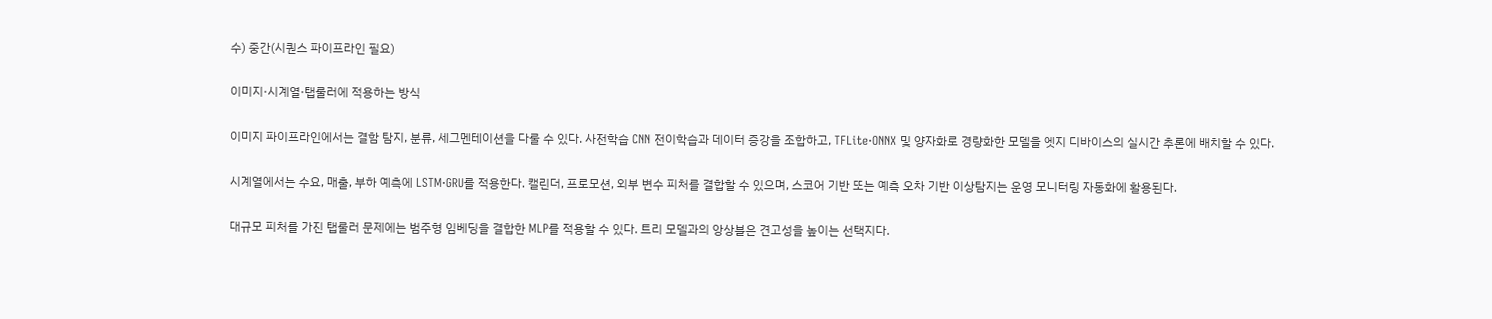수) 중간(시퀀스 파이프라인 필요)

이미지·시계열·탭룰러에 적용하는 방식

이미지 파이프라인에서는 결함 탐지, 분류, 세그멘테이션을 다룰 수 있다. 사전학습 CNN 전이학습과 데이터 증강을 조합하고, TFLite·ONNX 및 양자화로 경량화한 모델을 엣지 디바이스의 실시간 추론에 배치할 수 있다.

시계열에서는 수요, 매출, 부하 예측에 LSTM·GRU를 적용한다. 캘린더, 프로모션, 외부 변수 피처를 결합할 수 있으며, 스코어 기반 또는 예측 오차 기반 이상탐지는 운영 모니터링 자동화에 활용된다.

대규모 피처를 가진 탭룰러 문제에는 범주형 임베딩을 결합한 MLP를 적용할 수 있다. 트리 모델과의 앙상블은 견고성을 높이는 선택지다.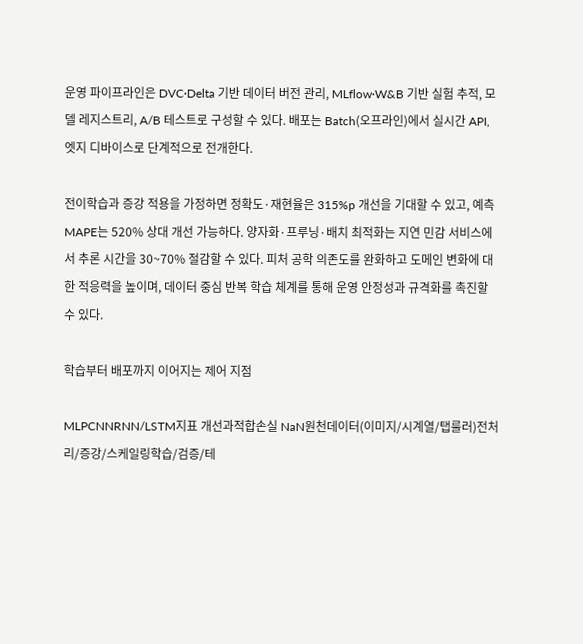운영 파이프라인은 DVC·Delta 기반 데이터 버전 관리, MLflow·W&B 기반 실험 추적, 모델 레지스트리, A/B 테스트로 구성할 수 있다. 배포는 Batch(오프라인)에서 실시간 API, 엣지 디바이스로 단계적으로 전개한다.

전이학습과 증강 적용을 가정하면 정확도·재현율은 315%p 개선을 기대할 수 있고, 예측 MAPE는 520% 상대 개선 가능하다. 양자화·프루닝·배치 최적화는 지연 민감 서비스에서 추론 시간을 30~70% 절감할 수 있다. 피처 공학 의존도를 완화하고 도메인 변화에 대한 적응력을 높이며, 데이터 중심 반복 학습 체계를 통해 운영 안정성과 규격화를 촉진할 수 있다.

학습부터 배포까지 이어지는 제어 지점

MLPCNNRNN/LSTM지표 개선과적합손실 NaN원천데이터(이미지/시계열/탭룰러)전처리/증강/스케일링학습/검증/테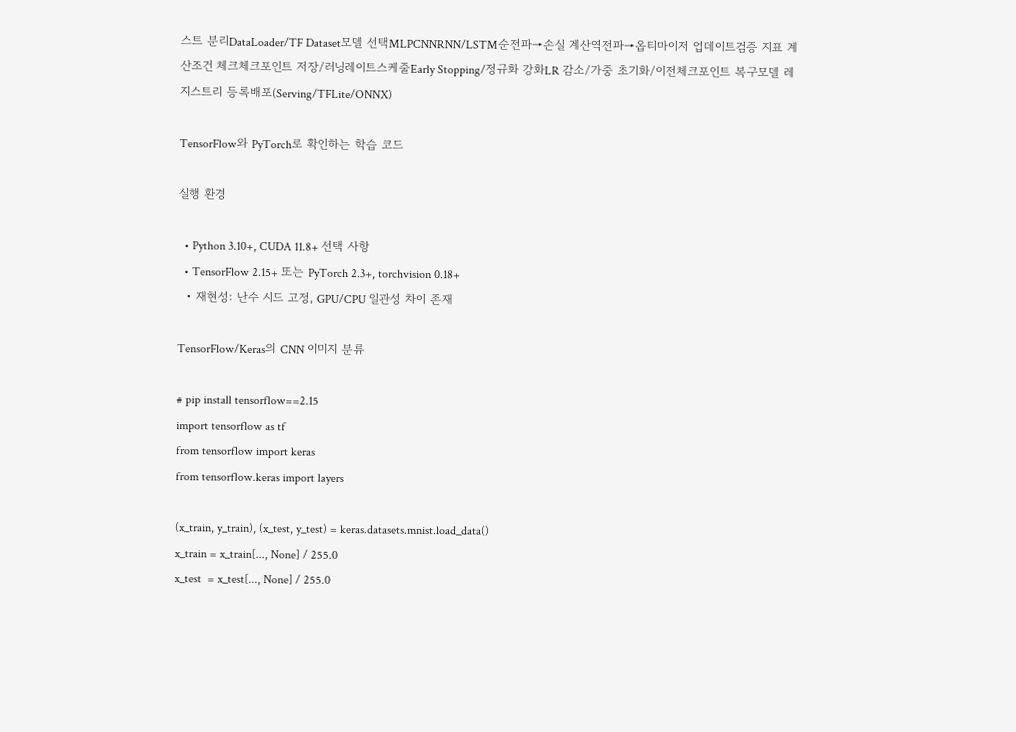스트 분리DataLoader/TF Dataset모델 선택MLPCNNRNN/LSTM순전파→손실 계산역전파→옵티마이저 업데이트검증 지표 계산조건 체크체크포인트 저장/러닝레이트스케줄Early Stopping/정규화 강화LR 감소/가중 초기화/이전체크포인트 복구모델 레지스트리 등록배포(Serving/TFLite/ONNX)

TensorFlow와 PyTorch로 확인하는 학습 코드

실행 환경

  • Python 3.10+, CUDA 11.8+ 선택 사항
  • TensorFlow 2.15+ 또는 PyTorch 2.3+, torchvision 0.18+
  • 재현성: 난수 시드 고정, GPU/CPU 일관성 차이 존재

TensorFlow/Keras의 CNN 이미지 분류

# pip install tensorflow==2.15
import tensorflow as tf
from tensorflow import keras
from tensorflow.keras import layers

(x_train, y_train), (x_test, y_test) = keras.datasets.mnist.load_data()
x_train = x_train[..., None] / 255.0
x_test  = x_test[..., None] / 255.0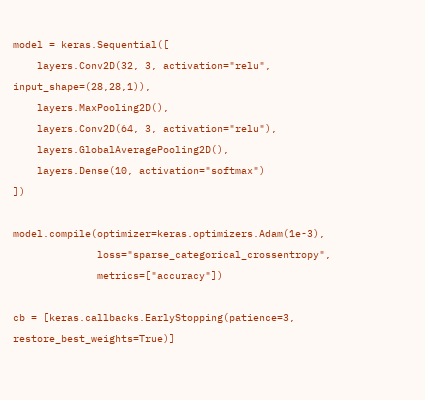model = keras.Sequential([
    layers.Conv2D(32, 3, activation="relu", input_shape=(28,28,1)),
    layers.MaxPooling2D(),
    layers.Conv2D(64, 3, activation="relu"),
    layers.GlobalAveragePooling2D(),
    layers.Dense(10, activation="softmax")
])

model.compile(optimizer=keras.optimizers.Adam(1e-3),
              loss="sparse_categorical_crossentropy",
              metrics=["accuracy"])

cb = [keras.callbacks.EarlyStopping(patience=3, restore_best_weights=True)]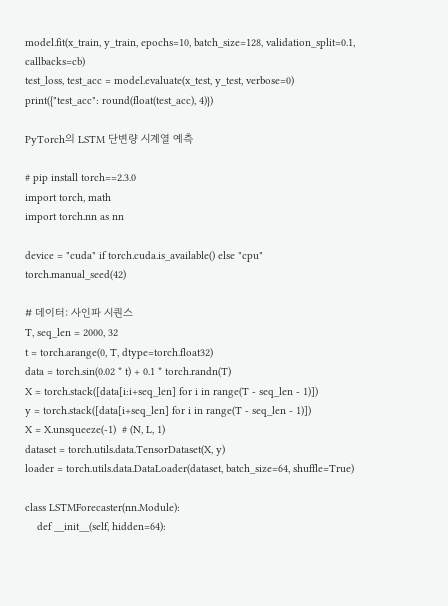model.fit(x_train, y_train, epochs=10, batch_size=128, validation_split=0.1, callbacks=cb)
test_loss, test_acc = model.evaluate(x_test, y_test, verbose=0)
print({"test_acc": round(float(test_acc), 4)})

PyTorch의 LSTM 단변량 시계열 예측

# pip install torch==2.3.0
import torch, math
import torch.nn as nn

device = "cuda" if torch.cuda.is_available() else "cpu"
torch.manual_seed(42)

# 데이터: 사인파 시퀀스
T, seq_len = 2000, 32
t = torch.arange(0, T, dtype=torch.float32)
data = torch.sin(0.02 * t) + 0.1 * torch.randn(T)
X = torch.stack([data[i:i+seq_len] for i in range(T - seq_len - 1)])
y = torch.stack([data[i+seq_len] for i in range(T - seq_len - 1)])
X = X.unsqueeze(-1)  # (N, L, 1)
dataset = torch.utils.data.TensorDataset(X, y)
loader = torch.utils.data.DataLoader(dataset, batch_size=64, shuffle=True)

class LSTMForecaster(nn.Module):
    def __init__(self, hidden=64):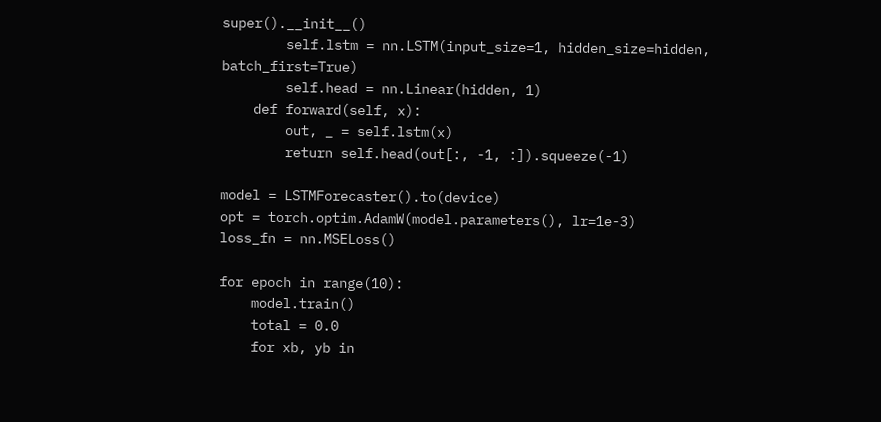super().__init__()
        self.lstm = nn.LSTM(input_size=1, hidden_size=hidden, batch_first=True)
        self.head = nn.Linear(hidden, 1)
    def forward(self, x):
        out, _ = self.lstm(x)
        return self.head(out[:, -1, :]).squeeze(-1)

model = LSTMForecaster().to(device)
opt = torch.optim.AdamW(model.parameters(), lr=1e-3)
loss_fn = nn.MSELoss()

for epoch in range(10):
    model.train()
    total = 0.0
    for xb, yb in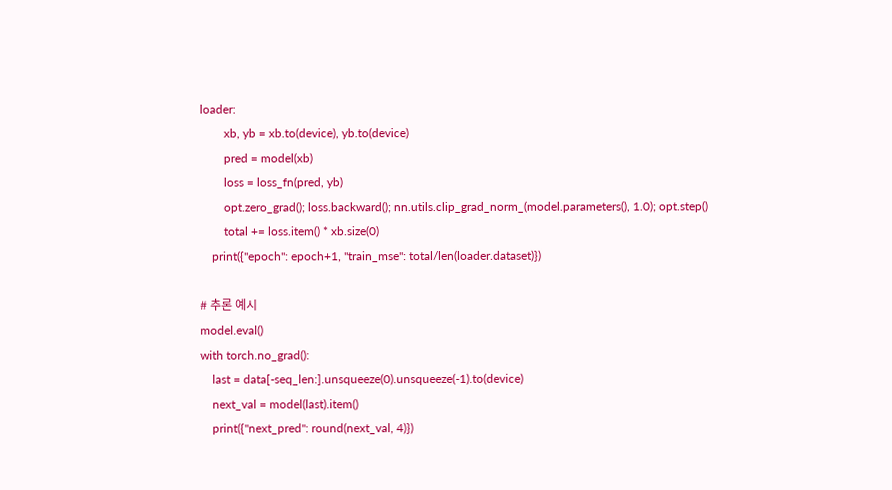loader:
        xb, yb = xb.to(device), yb.to(device)
        pred = model(xb)
        loss = loss_fn(pred, yb)
        opt.zero_grad(); loss.backward(); nn.utils.clip_grad_norm_(model.parameters(), 1.0); opt.step()
        total += loss.item() * xb.size(0)
    print({"epoch": epoch+1, "train_mse": total/len(loader.dataset)})

# 추론 예시
model.eval()
with torch.no_grad():
    last = data[-seq_len:].unsqueeze(0).unsqueeze(-1).to(device)
    next_val = model(last).item()
    print({"next_pred": round(next_val, 4)})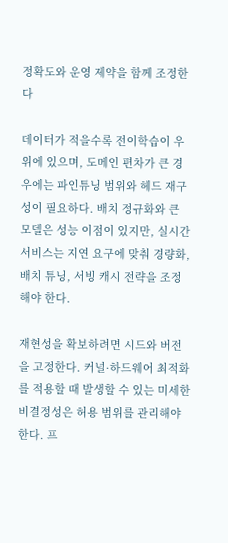정확도와 운영 제약을 함께 조정한다

데이터가 적을수록 전이학습이 우위에 있으며, 도메인 편차가 큰 경우에는 파인튜닝 범위와 헤드 재구성이 필요하다. 배치 정규화와 큰 모델은 성능 이점이 있지만, 실시간 서비스는 지연 요구에 맞춰 경량화, 배치 튜닝, 서빙 캐시 전략을 조정해야 한다.

재현성을 확보하려면 시드와 버전을 고정한다. 커널·하드웨어 최적화를 적용할 때 발생할 수 있는 미세한 비결정성은 허용 범위를 관리해야 한다. 프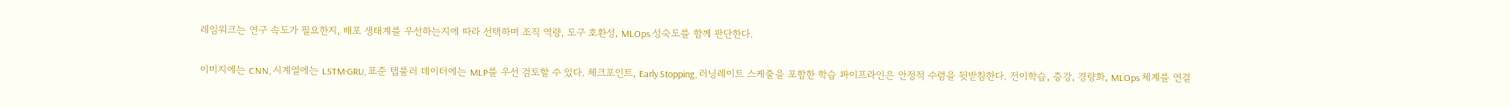레임워크는 연구 속도가 필요한지, 배포 생태계를 우선하는지에 따라 선택하며 조직 역량, 도구 호환성, MLOps 성숙도를 함께 판단한다.

이미지에는 CNN, 시계열에는 LSTM·GRU, 표준 탭룰러 데이터에는 MLP를 우선 검토할 수 있다. 체크포인트, Early Stopping, 러닝레이트 스케줄을 포함한 학습 파이프라인은 안정적 수렴을 뒷받침한다. 전이학습, 증강, 경량화, MLOps 체계를 연결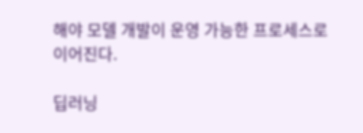해야 모델 개발이 운영 가능한 프로세스로 이어진다.

딥러닝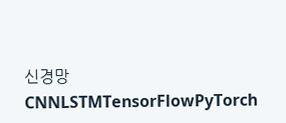신경망CNNLSTMTensorFlowPyTorch